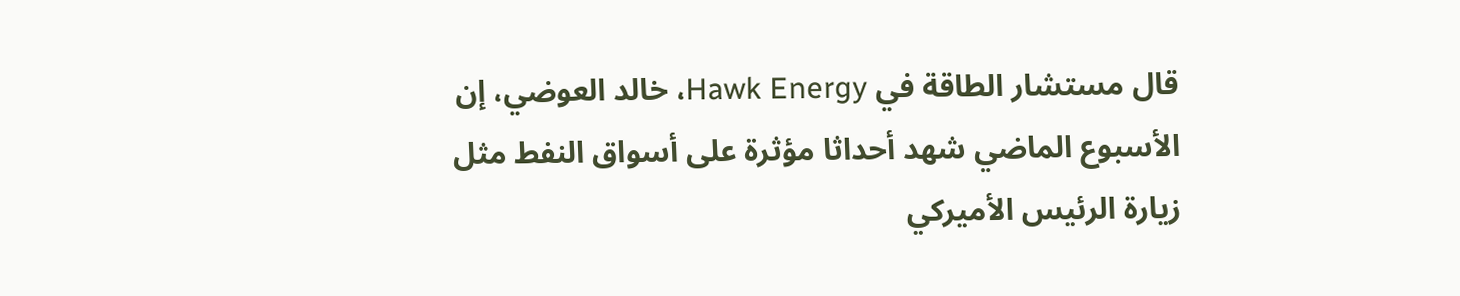قال مستشار الطاقة في Hawk Energy، خالد العوضي، إن الأسبوع الماضي شهد أحداثا مؤثرة على أسواق النفط مثل زيارة الرئيس الأميركي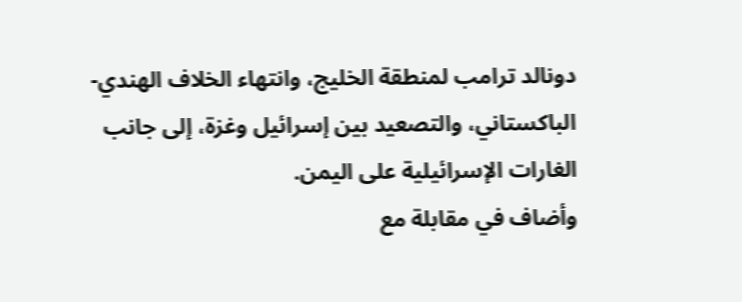دونالد ترامب لمنطقة الخليج، وانتهاء الخلاف الهندي-الباكستاني، والتصعيد بين إسرائيل وغزة، إلى جانب الغارات الإسرائيلية على اليمن.
وأضاف في مقابلة مع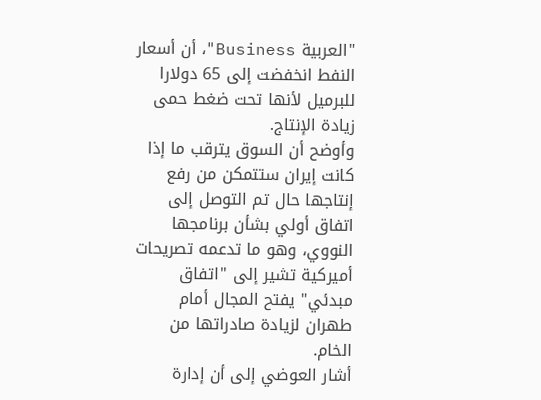"العربية Business"، أن أسعار النفط انخفضت إلى 65 دولارا للبرميل لأنها تحت ضغط حمى زيادة الإنتاج.
وأوضح أن السوق يترقب ما إذا كانت إيران ستتمكن من رفع إنتاجها حال تم التوصل إلى اتفاق أولي بشأن برنامجها النووي، وهو ما تدعمه تصريحات أميركية تشير إلى "اتفاق مبدئي" يفتح المجال أمام طهران لزيادة صادراتها من الخام.
أشار العوضي إلى أن إدارة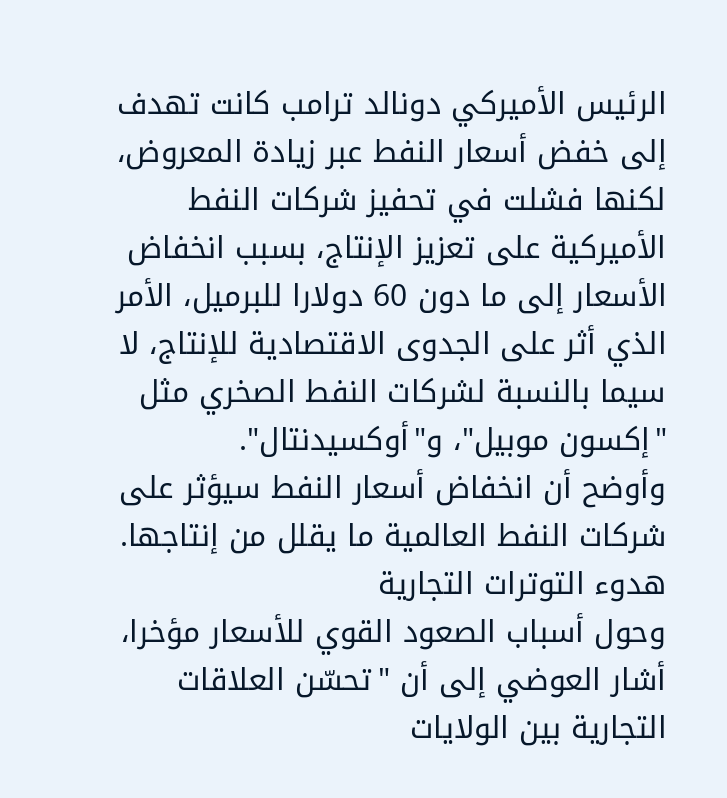الرئيس الأميركي دونالد ترامب كانت تهدف إلى خفض أسعار النفط عبر زيادة المعروض، لكنها فشلت في تحفيز شركات النفط الأميركية على تعزيز الإنتاج، بسبب انخفاض الأسعار إلى ما دون 60 دولارا للبرميل، الأمر الذي أثر على الجدوى الاقتصادية للإنتاج، لا سيما بالنسبة لشركات النفط الصخري مثل "إكسون موبيل"، و"أوكسيدنتال".
وأوضح أن انخفاض أسعار النفط سيؤثر على شركات النفط العالمية ما يقلل من إنتاجها.
هدوء التوترات التجارية
وحول أسباب الصعود القوي للأسعار مؤخرا، أشار العوضي إلى أن "تحسّن العلاقات التجارية بين الولايات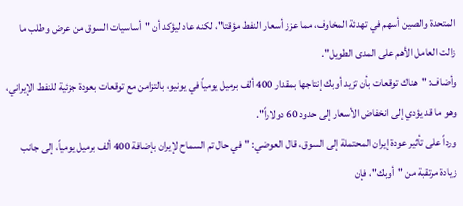المتحدة والصين أسهم في تهدئة المخاوف، مما عزز أسعار النفط مؤقتا"، لكنه عاد ليؤكد أن "أساسيات السوق من عرض وطلب ما زالت العامل الأهم على المدى الطويل".
وأضاف: "هناك توقعات بأن تزيد أوبك إنتاجها بمقدار 400 ألف برميل يومياً في يونيو، بالتزامن مع توقعات بعودة جزئية للنفط الإيراني، وهو ما قد يؤدي إلى انخفاض الأسعار إلى حدود 60 دولاراً".
ورداً على تأثير عودة إيران المحتملة إلى السوق، قال العوضي: "في حال تم السماح لإيران بإضافة 400 ألف برميل يومياً، إلى جانب زيادة مرتقبة من "أوبك"، فإن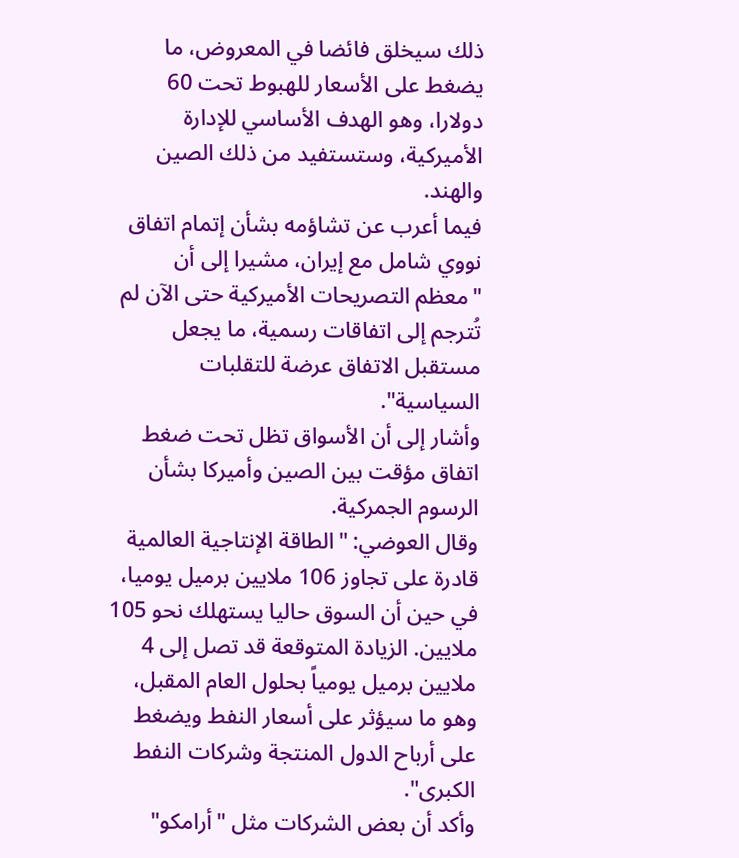ذلك سيخلق فائضا في المعروض، ما يضغط على الأسعار للهبوط تحت 60 دولارا، وهو الهدف الأساسي للإدارة الأميركية، وستستفيد من ذلك الصين والهند.
فيما أعرب عن تشاؤمه بشأن إتمام اتفاق نووي شامل مع إيران، مشيرا إلى أن "معظم التصريحات الأميركية حتى الآن لم تُترجم إلى اتفاقات رسمية، ما يجعل مستقبل الاتفاق عرضة للتقلبات السياسية".
وأشار إلى أن الأسواق تظل تحت ضغط اتفاق مؤقت بين الصين وأميركا بشأن الرسوم الجمركية.
وقال العوضي: "الطاقة الإنتاجية العالمية قادرة على تجاوز 106 ملايين برميل يوميا، في حين أن السوق حاليا يستهلك نحو 105 ملايين. الزيادة المتوقعة قد تصل إلى 4 ملايين برميل يومياً بحلول العام المقبل، وهو ما سيؤثر على أسعار النفط ويضغط على أرباح الدول المنتجة وشركات النفط الكبرى".
وأكد أن بعض الشركات مثل "أرامكو"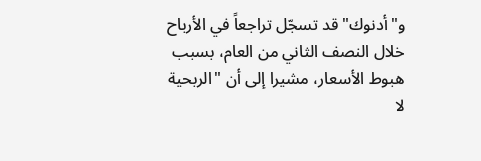و"أدنوك" قد تسجّل تراجعاً في الأرباح خلال النصف الثاني من العام، بسبب هبوط الأسعار، مشيرا إلى أن "الربحية لا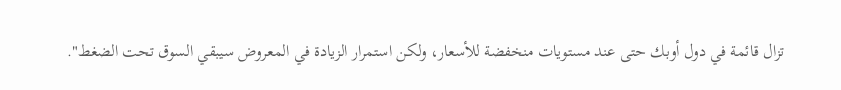تزال قائمة في دول أوبك حتى عند مستويات منخفضة للأسعار، ولكن استمرار الزيادة في المعروض سيبقي السوق تحت الضغط".